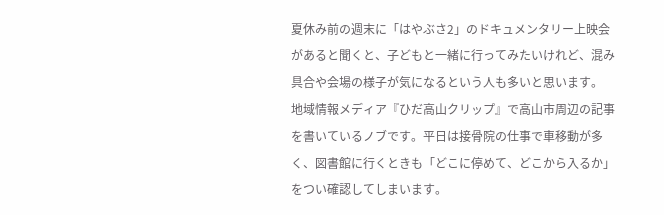夏休み前の週末に「はやぶさ2」のドキュメンタリー上映会があると聞くと、子どもと一緒に行ってみたいけれど、混み具合や会場の様子が気になるという人も多いと思います。
地域情報メディア『ひだ高山クリップ』で高山市周辺の記事を書いているノブです。平日は接骨院の仕事で車移動が多く、図書館に行くときも「どこに停めて、どこから入るか」をつい確認してしまいます。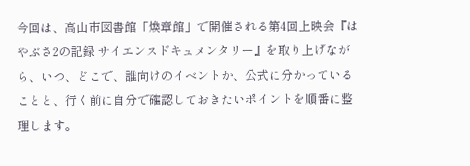今回は、高山市図書館「煥章館」で開催される第4回上映会『はやぶさ2の記録 サイエンスドキュメンタリー』を取り上げながら、いつ、どこで、誰向けのイベントか、公式に分かっていることと、行く前に自分で確認しておきたいポイントを順番に整理します。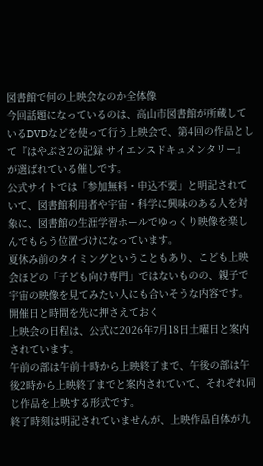図書館で何の上映会なのか全体像
今回話題になっているのは、高山市図書館が所蔵しているDVDなどを使って行う上映会で、第4回の作品として『はやぶさ2の記録 サイエンスドキュメンタリー』が選ばれている催しです。
公式サイトでは「参加無料・申込不要」と明記されていて、図書館利用者や宇宙・科学に興味のある人を対象に、図書館の生涯学習ホールでゆっくり映像を楽しんでもらう位置づけになっています。
夏休み前のタイミングということもあり、こども上映会ほどの「子ども向け専門」ではないものの、親子で宇宙の映像を見てみたい人にも合いそうな内容です。
開催日と時間を先に押さえておく
上映会の日程は、公式に2026年7月18日土曜日と案内されています。
午前の部は午前十時から上映終了まで、午後の部は午後2時から上映終了までと案内されていて、それぞれ同じ作品を上映する形式です。
終了時刻は明記されていませんが、上映作品自体が九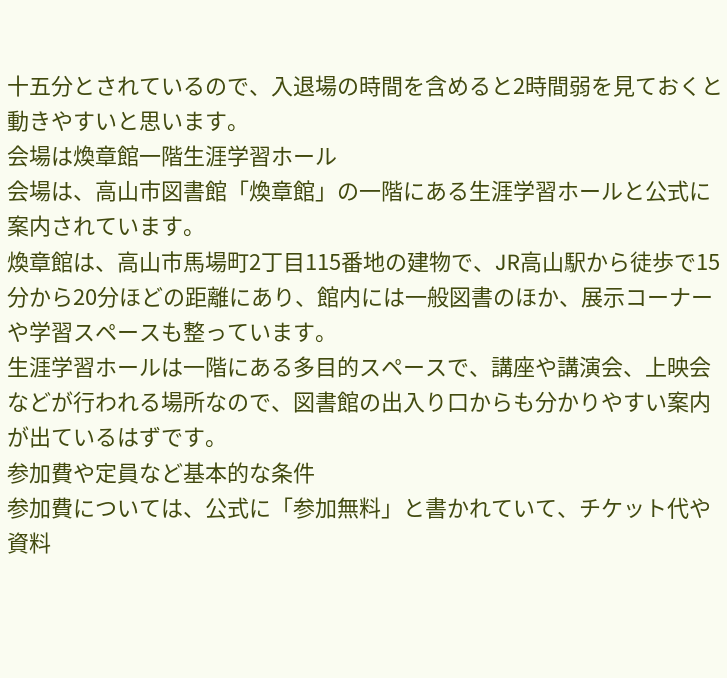十五分とされているので、入退場の時間を含めると2時間弱を見ておくと動きやすいと思います。
会場は煥章館一階生涯学習ホール
会場は、高山市図書館「煥章館」の一階にある生涯学習ホールと公式に案内されています。
煥章館は、高山市馬場町2丁目115番地の建物で、JR高山駅から徒歩で15分から20分ほどの距離にあり、館内には一般図書のほか、展示コーナーや学習スペースも整っています。
生涯学習ホールは一階にある多目的スペースで、講座や講演会、上映会などが行われる場所なので、図書館の出入り口からも分かりやすい案内が出ているはずです。
参加費や定員など基本的な条件
参加費については、公式に「参加無料」と書かれていて、チケット代や資料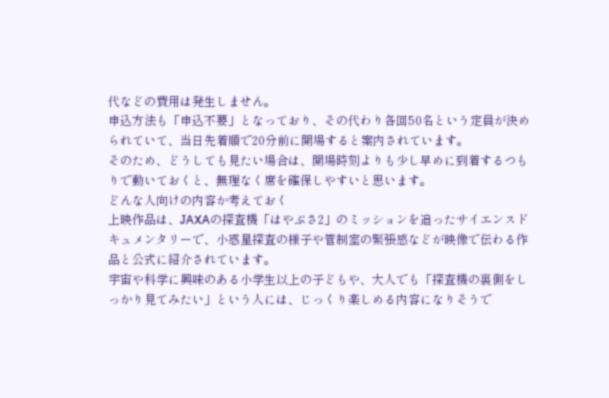代などの費用は発生しません。
申込方法も「申込不要」となっており、その代わり各回50名という定員が決められていて、当日先着順で20分前に開場すると案内されています。
そのため、どうしても見たい場合は、開場時刻よりも少し早めに到着するつもりで動いておくと、無理なく席を確保しやすいと思います。
どんな人向けの内容か考えておく
上映作品は、JAXAの探査機「はやぶさ2」のミッションを追ったサイエンスドキュメンタリーで、小惑星探査の様子や管制室の緊張感などが映像で伝わる作品と公式に紹介されています。
宇宙や科学に興味のある小学生以上の子どもや、大人でも「探査機の裏側をしっかり見てみたい」という人には、じっくり楽しめる内容になりそうで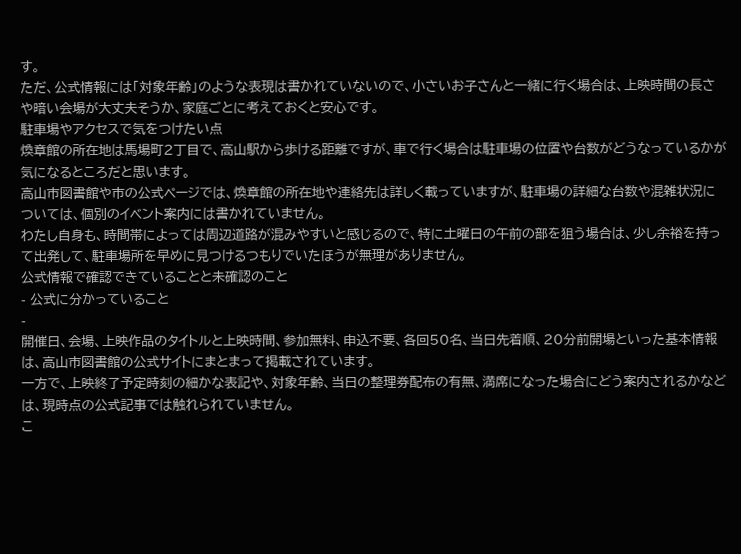す。
ただ、公式情報には「対象年齢」のような表現は書かれていないので、小さいお子さんと一緒に行く場合は、上映時間の長さや暗い会場が大丈夫そうか、家庭ごとに考えておくと安心です。
駐車場やアクセスで気をつけたい点
煥章館の所在地は馬場町2丁目で、高山駅から歩ける距離ですが、車で行く場合は駐車場の位置や台数がどうなっているかが気になるところだと思います。
高山市図書館や市の公式ページでは、煥章館の所在地や連絡先は詳しく載っていますが、駐車場の詳細な台数や混雑状況については、個別のイベント案内には書かれていません。
わたし自身も、時間帯によっては周辺道路が混みやすいと感じるので、特に土曜日の午前の部を狙う場合は、少し余裕を持って出発して、駐車場所を早めに見つけるつもりでいたほうが無理がありません。
公式情報で確認できていることと未確認のこと
- 公式に分かっていること
-
開催日、会場、上映作品のタイトルと上映時間、参加無料、申込不要、各回50名、当日先着順、20分前開場といった基本情報は、高山市図書館の公式サイトにまとまって掲載されています。
一方で、上映終了予定時刻の細かな表記や、対象年齢、当日の整理券配布の有無、満席になった場合にどう案内されるかなどは、現時点の公式記事では触れられていません。
こ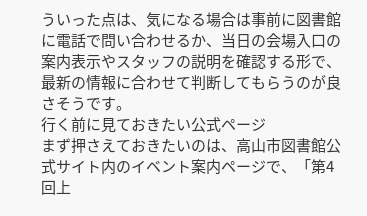ういった点は、気になる場合は事前に図書館に電話で問い合わせるか、当日の会場入口の案内表示やスタッフの説明を確認する形で、最新の情報に合わせて判断してもらうのが良さそうです。
行く前に見ておきたい公式ページ
まず押さえておきたいのは、高山市図書館公式サイト内のイベント案内ページで、「第4回上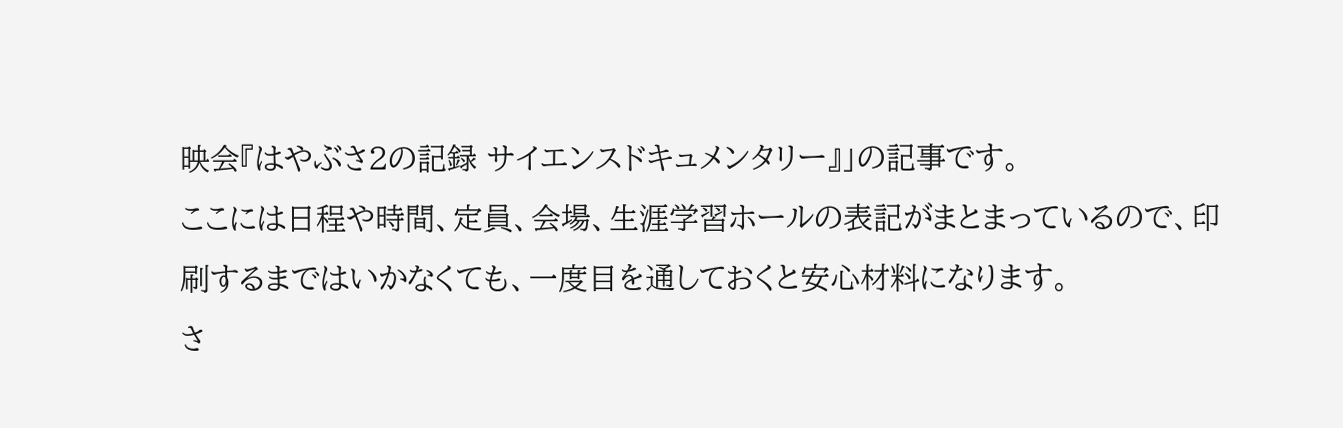映会『はやぶさ2の記録 サイエンスドキュメンタリー』」の記事です。
ここには日程や時間、定員、会場、生涯学習ホールの表記がまとまっているので、印刷するまではいかなくても、一度目を通しておくと安心材料になります。
さ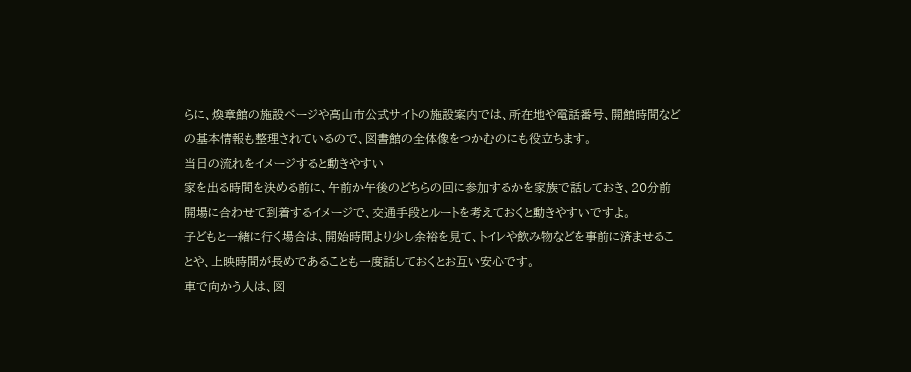らに、煥章館の施設ページや高山市公式サイトの施設案内では、所在地や電話番号、開館時間などの基本情報も整理されているので、図書館の全体像をつかむのにも役立ちます。
当日の流れをイメージすると動きやすい
家を出る時間を決める前に、午前か午後のどちらの回に参加するかを家族で話しておき、20分前開場に合わせて到着するイメージで、交通手段とルートを考えておくと動きやすいですよ。
子どもと一緒に行く場合は、開始時間より少し余裕を見て、トイレや飲み物などを事前に済ませることや、上映時間が長めであることも一度話しておくとお互い安心です。
車で向かう人は、図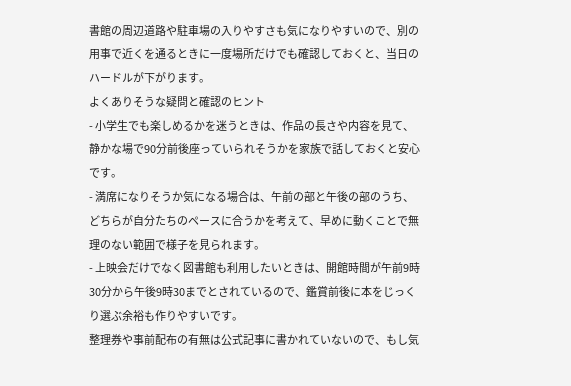書館の周辺道路や駐車場の入りやすさも気になりやすいので、別の用事で近くを通るときに一度場所だけでも確認しておくと、当日のハードルが下がります。
よくありそうな疑問と確認のヒント
- 小学生でも楽しめるかを迷うときは、作品の長さや内容を見て、静かな場で90分前後座っていられそうかを家族で話しておくと安心です。
- 満席になりそうか気になる場合は、午前の部と午後の部のうち、どちらが自分たちのペースに合うかを考えて、早めに動くことで無理のない範囲で様子を見られます。
- 上映会だけでなく図書館も利用したいときは、開館時間が午前9時30分から午後9時30までとされているので、鑑賞前後に本をじっくり選ぶ余裕も作りやすいです。
整理券や事前配布の有無は公式記事に書かれていないので、もし気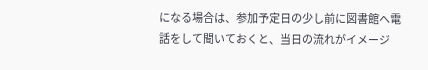になる場合は、参加予定日の少し前に図書館へ電話をして聞いておくと、当日の流れがイメージ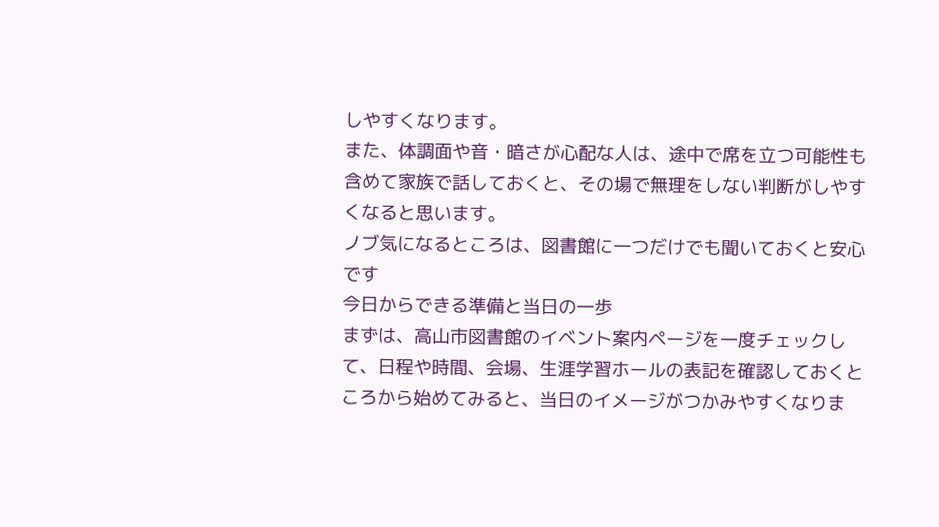しやすくなります。
また、体調面や音・暗さが心配な人は、途中で席を立つ可能性も含めて家族で話しておくと、その場で無理をしない判断がしやすくなると思います。
ノブ気になるところは、図書館に一つだけでも聞いておくと安心です
今日からできる準備と当日の一歩
まずは、高山市図書館のイベント案内ページを一度チェックして、日程や時間、会場、生涯学習ホールの表記を確認しておくところから始めてみると、当日のイメージがつかみやすくなりま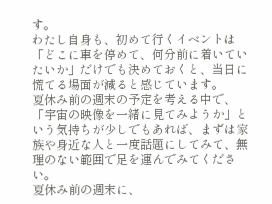す。
わたし自身も、初めて行くイベントは「どこに車を停めて、何分前に着いていたいか」だけでも決めておくと、当日に慌てる場面が減ると感じています。
夏休み前の週末の予定を考える中で、「宇宙の映像を一緒に見てみようか」という気持ちが少しでもあれば、まずは家族や身近な人と一度話題にしてみて、無理のない範囲で足を運んでみてください。
夏休み前の週末に、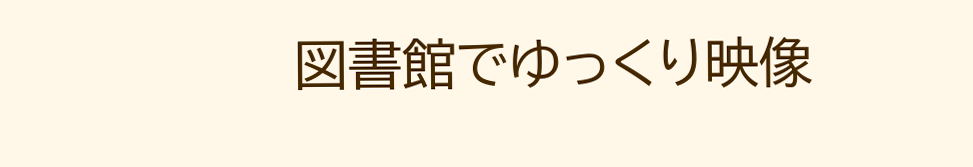図書館でゆっくり映像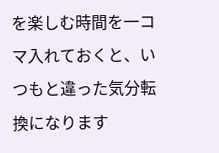を楽しむ時間を一コマ入れておくと、いつもと違った気分転換になります